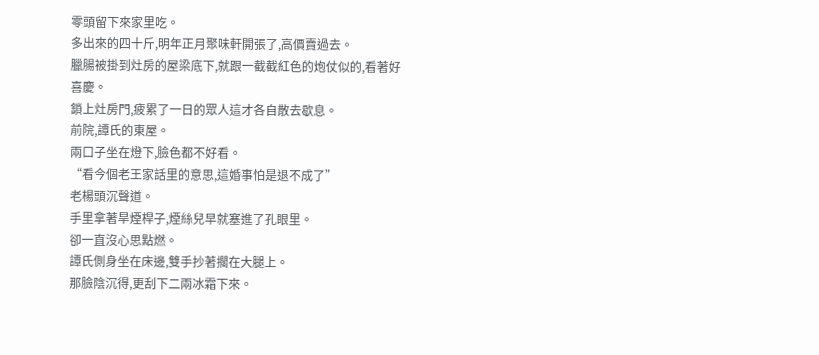零頭留下來家里吃。
多出來的四十斤,明年正月聚味軒開張了,高價賣過去。
臘腸被掛到灶房的屋梁底下,就跟一截截紅色的炮仗似的,看著好喜慶。
鎖上灶房門,疲累了一日的眾人這才各自散去歇息。
前院,譚氏的東屋。
兩口子坐在燈下,臉色都不好看。
“看今個老王家話里的意思,這婚事怕是退不成了”
老楊頭沉聲道。
手里拿著旱煙桿子,煙絲兒早就塞進了孔眼里。
卻一直沒心思點燃。
譚氏側身坐在床邊,雙手抄著擱在大腿上。
那臉陰沉得,更刮下二兩冰霜下來。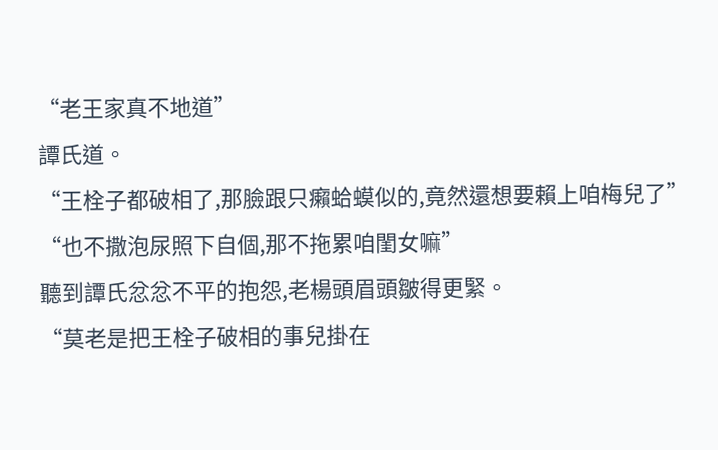“老王家真不地道”
譚氏道。
“王栓子都破相了,那臉跟只癩蛤蟆似的,竟然還想要賴上咱梅兒了”
“也不撒泡尿照下自個,那不拖累咱閨女嘛”
聽到譚氏忿忿不平的抱怨,老楊頭眉頭皺得更緊。
“莫老是把王栓子破相的事兒掛在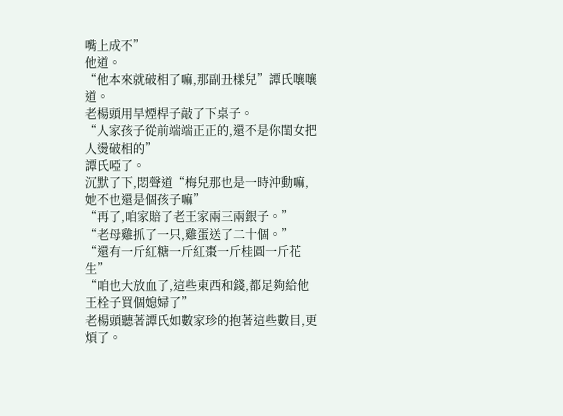嘴上成不”
他道。
“他本來就破相了嘛,那副丑樣兒”譚氏嚷嚷道。
老楊頭用旱煙桿子敲了下桌子。
“人家孩子從前端端正正的,還不是你閨女把人燙破相的”
譚氏啞了。
沉默了下,悶聲道“梅兒那也是一時沖動嘛,她不也還是個孩子嘛”
“再了,咱家賠了老王家兩三兩銀子。”
“老母雞抓了一只,雞蛋送了二十個。”
“還有一斤紅糖一斤紅棗一斤桂圓一斤花生”
“咱也大放血了,這些東西和錢,都足夠給他王栓子買個媳婦了”
老楊頭聽著譚氏如數家珍的抱著這些數目,更煩了。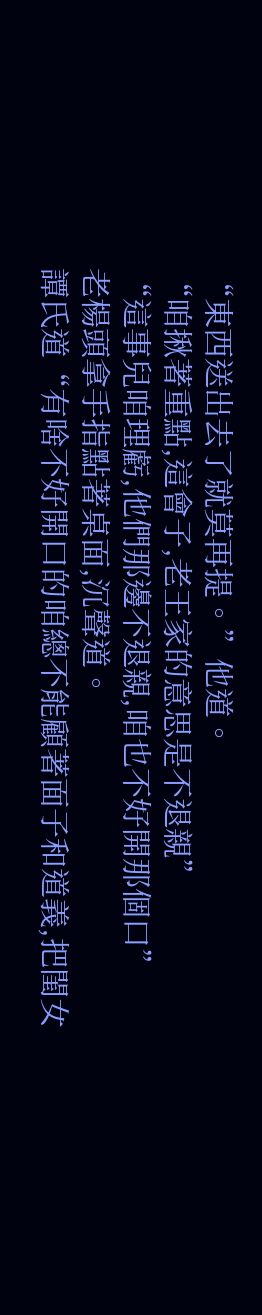“東西送出去了就莫再提。”他道。
“咱揪著重點,這會子,老王家的意思是不退親”
“這事兒咱理虧,他們那邊不退親,咱也不好開那個口”
老楊頭拿手指點著桌面,沉聲道。
譚氏道“有啥不好開口的咱總不能顧著面子和道義,把閨女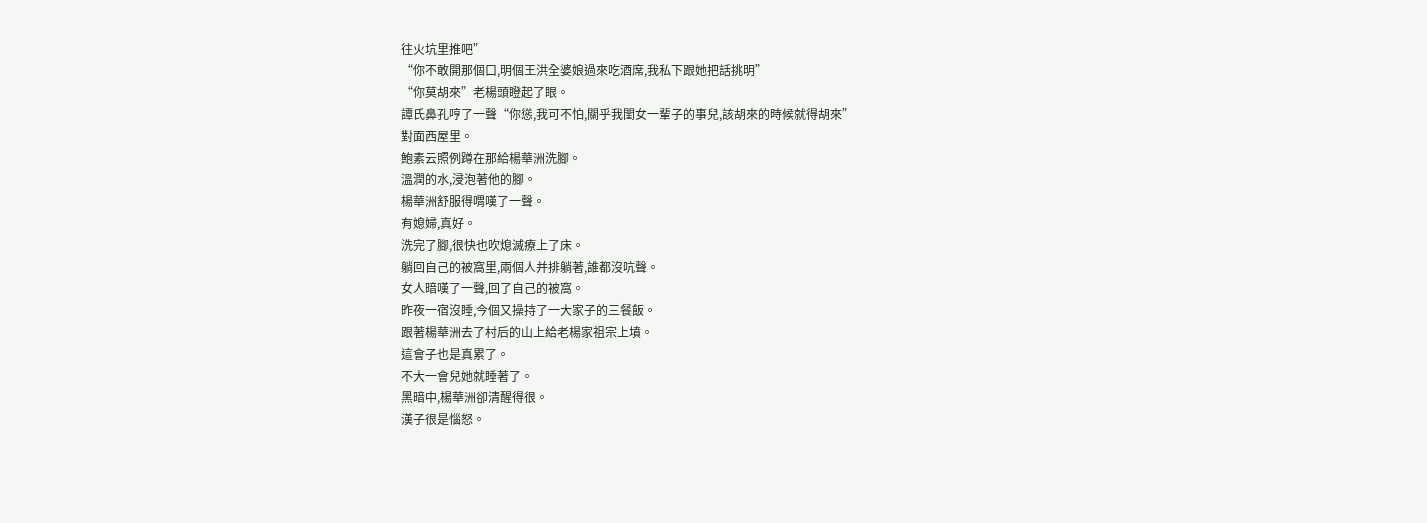往火坑里推吧”
“你不敢開那個口,明個王洪全婆娘過來吃酒席,我私下跟她把話挑明”
“你莫胡來”老楊頭瞪起了眼。
譚氏鼻孔哼了一聲“你慫,我可不怕,關乎我閨女一輩子的事兒,該胡來的時候就得胡來”
對面西屋里。
鮑素云照例蹲在那給楊華洲洗腳。
溫潤的水,浸泡著他的腳。
楊華洲舒服得喟嘆了一聲。
有媳婦,真好。
洗完了腳,很快也吹熄滅療上了床。
躺回自己的被窩里,兩個人并排躺著,誰都沒吭聲。
女人暗嘆了一聲,回了自己的被窩。
昨夜一宿沒睡,今個又操持了一大家子的三餐飯。
跟著楊華洲去了村后的山上給老楊家祖宗上墳。
這會子也是真累了。
不大一會兒她就睡著了。
黑暗中,楊華洲卻清醒得很。
漢子很是惱怒。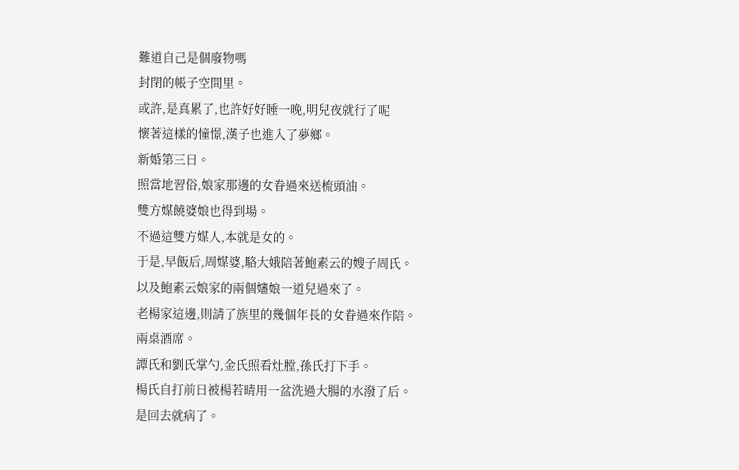難道自己是個廢物嗎
封閉的帳子空間里。
或許,是真累了,也許好好睡一晚,明兒夜就行了呢
懷著這樣的憧憬,漢子也進入了夢鄉。
新婚第三日。
照當地習俗,娘家那邊的女眷過來送梳頭油。
雙方媒饒婆娘也得到場。
不過這雙方媒人,本就是女的。
于是,早飯后,周媒婆,駱大娥陪著鮑素云的嫂子周氏。
以及鮑素云娘家的兩個嬸娘一道兒過來了。
老楊家這邊,則請了族里的幾個年長的女眷過來作陪。
兩桌酒席。
譚氏和劉氏掌勺,金氏照看灶膛,孫氏打下手。
楊氏自打前日被楊若晴用一盆洗過大腸的水潑了后。
是回去就病了。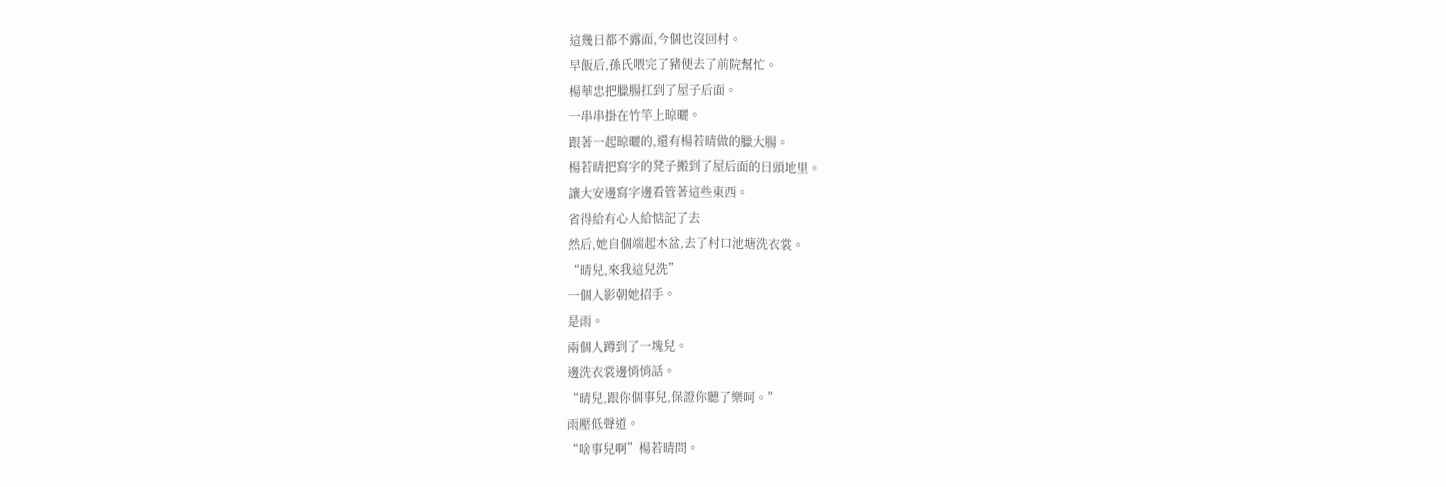這幾日都不露面,今個也沒回村。
早飯后,孫氏喂完了豬便去了前院幫忙。
楊華忠把臘腸扛到了屋子后面。
一串串掛在竹竿上晾曬。
跟著一起晾曬的,還有楊若晴做的臘大腸。
楊若晴把寫字的凳子搬到了屋后面的日頭地里。
讓大安邊寫字邊看管著這些東西。
省得給有心人給惦記了去
然后,她自個端起木盆,去了村口池塘洗衣裳。
“晴兒,來我這兒洗”
一個人影朝她招手。
是雨。
兩個人蹲到了一塊兒。
邊洗衣裳邊悄悄話。
“晴兒,跟你個事兒,保證你聽了樂呵。”
雨壓低聲道。
“啥事兒啊”楊若晴問。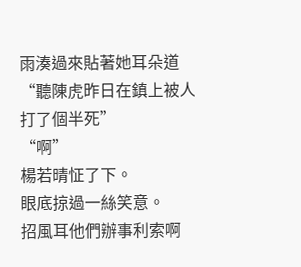雨湊過來貼著她耳朵道“聽陳虎昨日在鎮上被人打了個半死”
“啊”
楊若晴怔了下。
眼底掠過一絲笑意。
招風耳他們辦事利索啊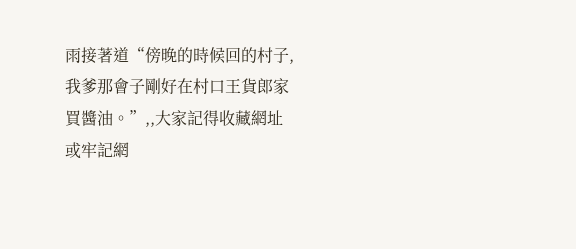雨接著道“傍晚的時候回的村子,我爹那會子剛好在村口王貨郎家買醬油。”,,大家記得收藏網址或牢記網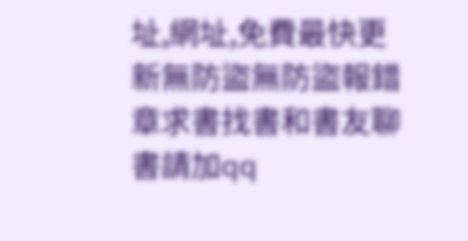址,網址,免費最快更新無防盜無防盜報錯章求書找書和書友聊書請加qq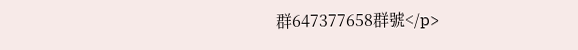群647377658群號</p>